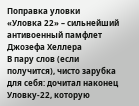Поправка уловки
«Уловка 22» – сильнейший антивоенный памфлет Джозефа Хеллера
В пару слов (если получится), чисто зарубка для себя: дочитал наконец Уловку-22, которую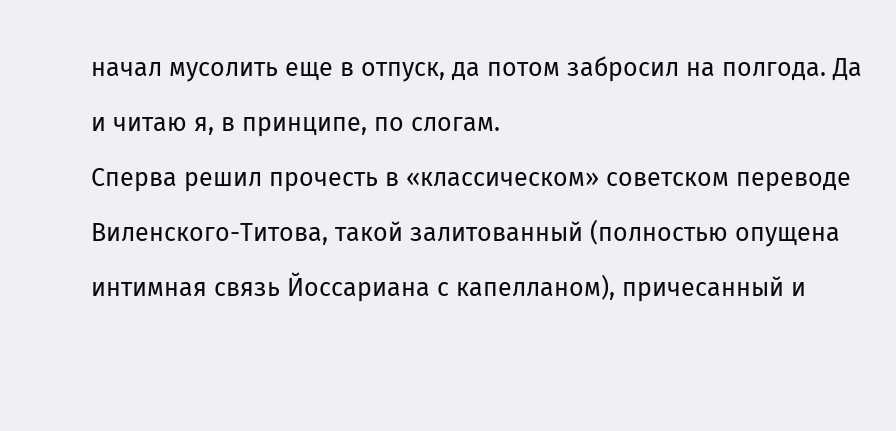начал мусолить еще в отпуск, да потом забросил на полгода. Да и читаю я, в принципе, по слогам.
Сперва решил прочесть в «классическом» советском переводе Виленского-Титова, такой залитованный (полностью опущена интимная связь Йоссариана с капелланом), причесанный и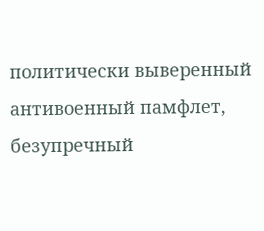политически выверенный антивоенный памфлет, безупречный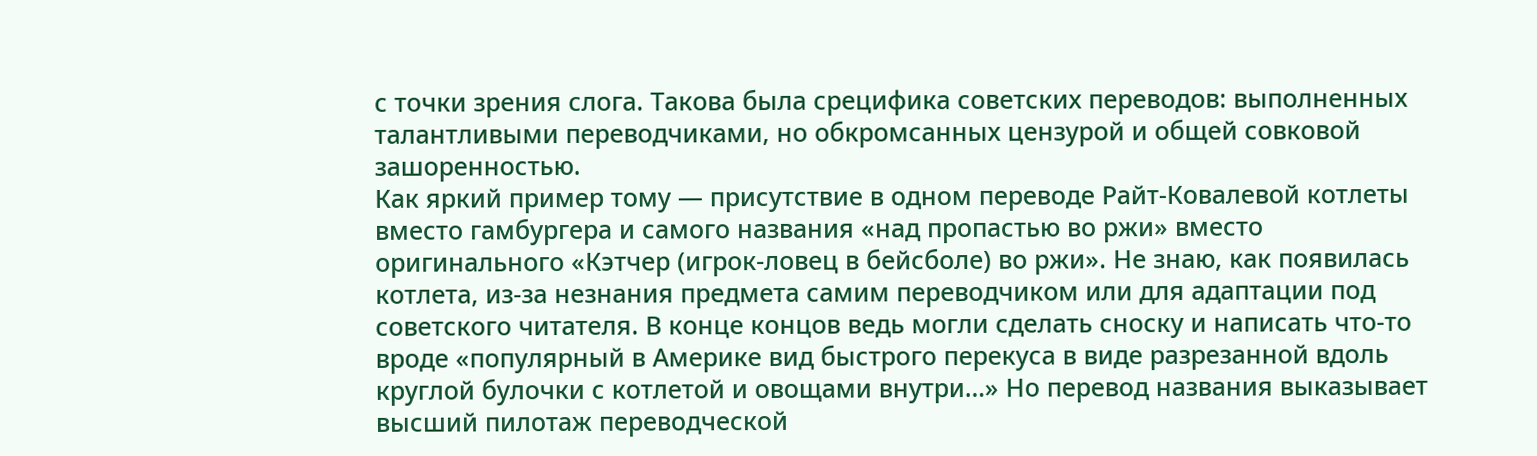с точки зрения слога. Такова была срецифика советских переводов: выполненных талантливыми переводчиками, но обкромсанных цензурой и общей совковой зашоренностью.
Как яркий пример тому — присутствие в одном переводе Райт-Ковалевой котлеты вместо гамбургера и самого названия «над пропастью во ржи» вместо оригинального «Кэтчер (игрок-ловец в бейсболе) во ржи». Не знаю, как появилась котлета, из-за незнания предмета самим переводчиком или для адаптации под советского читателя. В конце концов ведь могли сделать сноску и написать что-то вроде «популярный в Америке вид быстрого перекуса в виде разрезанной вдоль круглой булочки с котлетой и овощами внутри…» Но перевод названия выказывает высший пилотаж переводческой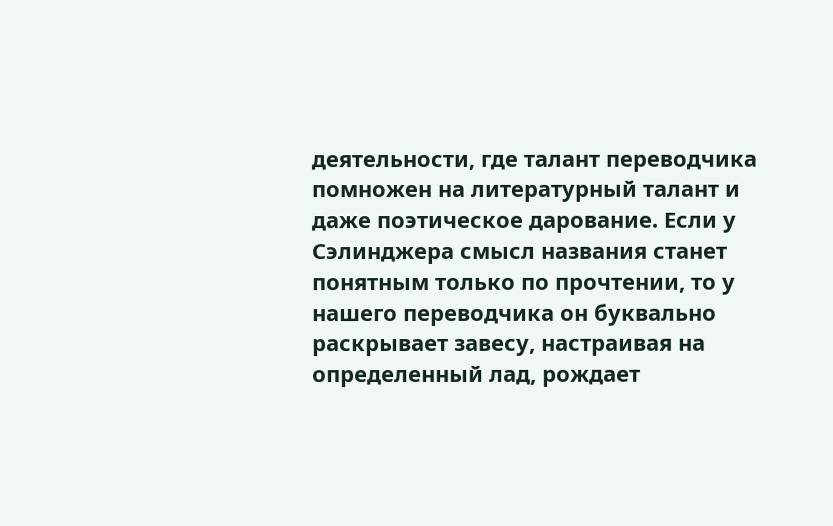деятельности, где талант переводчика помножен на литературный талант и даже поэтическое дарование. Если у Сэлинджера смысл названия станет понятным только по прочтении, то у нашего переводчика он буквально раскрывает завесу, настраивая на определенный лад, рождает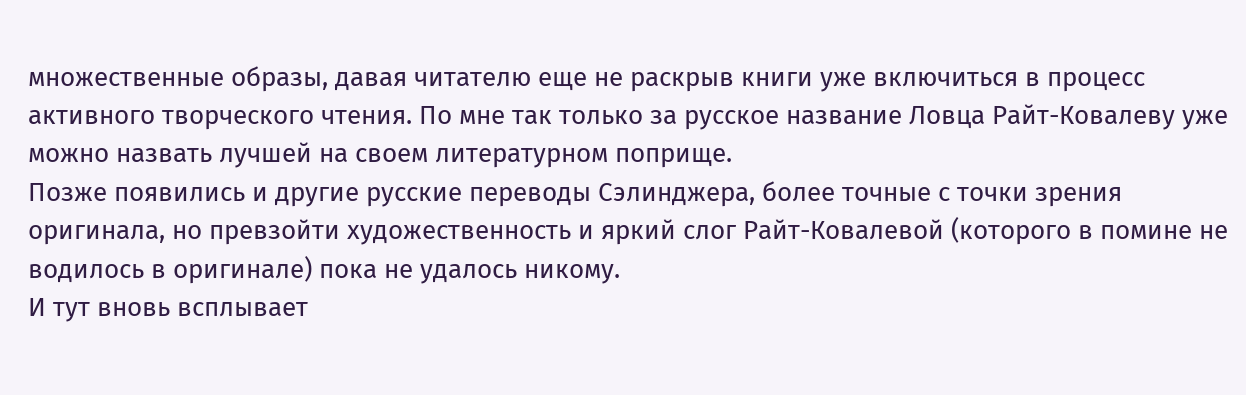множественные образы, давая читателю еще не раскрыв книги уже включиться в процесс активного творческого чтения. По мне так только за русское название Ловца Райт-Ковалеву уже можно назвать лучшей на своем литературном поприще.
Позже появились и другие русские переводы Сэлинджера, более точные с точки зрения оригинала, но превзойти художественность и яркий слог Райт-Ковалевой (которого в помине не водилось в оригинале) пока не удалось никому.
И тут вновь всплывает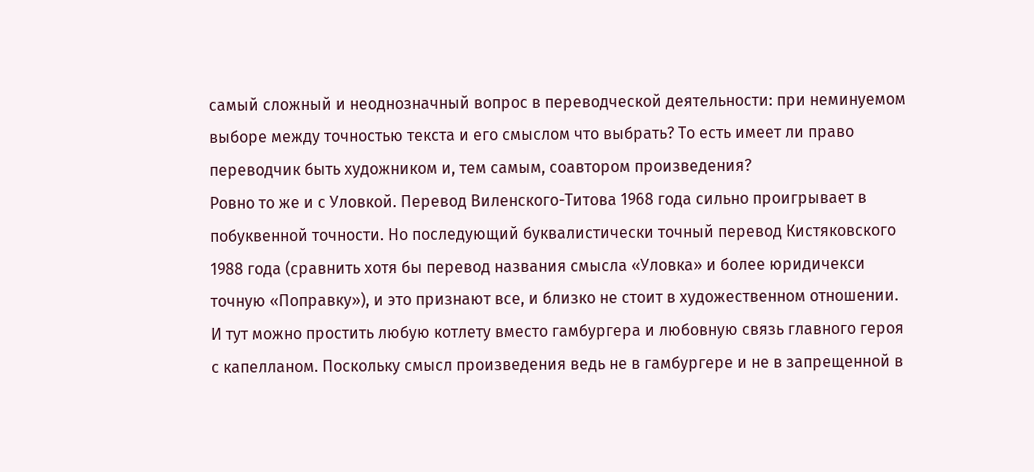самый сложный и неоднозначный вопрос в переводческой деятельности: при неминуемом выборе между точностью текста и его смыслом что выбрать? То есть имеет ли право переводчик быть художником и, тем самым, соавтором произведения?
Ровно то же и с Уловкой. Перевод Виленского-Титова 1968 года сильно проигрывает в побуквенной точности. Но последующий буквалистически точный перевод Кистяковского 1988 года (сравнить хотя бы перевод названия смысла «Уловка» и более юридичекси точную «Поправку»), и это признают все, и близко не стоит в художественном отношении. И тут можно простить любую котлету вместо гамбургера и любовную связь главного героя с капелланом. Поскольку смысл произведения ведь не в гамбургере и не в запрещенной в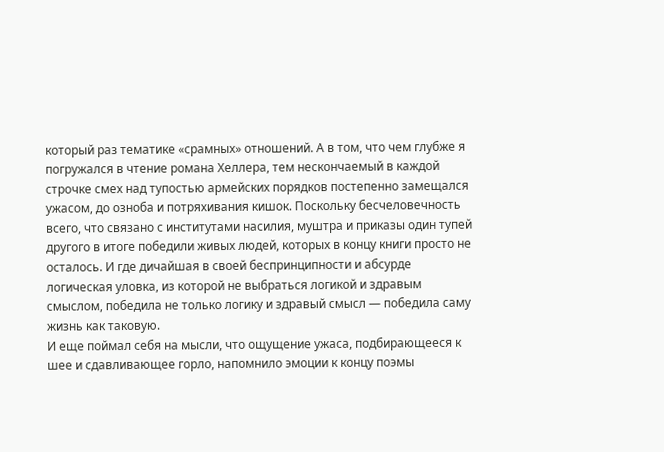который раз тематике «срамных» отношений. А в том, что чем глубже я погружался в чтение романа Хеллера, тем нескончаемый в каждой строчке смех над тупостью армейских порядков постепенно замещался ужасом, до озноба и потряхивания кишок. Поскольку бесчеловечность всего, что связано с институтами насилия, муштра и приказы один тупей другого в итоге победили живых людей, которых в концу книги просто не осталось. И где дичайшая в своей беспринципности и абсурде логическая уловка, из которой не выбраться логикой и здравым смыслом, победила не только логику и здравый смысл — победила саму жизнь как таковую.
И еще поймал себя на мысли, что ощущение ужаса, подбирающееся к шее и сдавливающее горло, напомнило эмоции к концу поэмы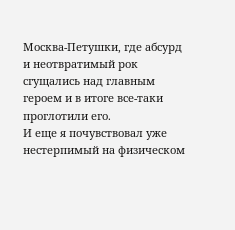Москва-Петушки, где абсурд и неотвратимый рок сгущались над главным героем и в итоге все-таки проглотили его.
И еще я почувствовал уже нестерпимый на физическом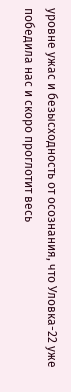уровне ужас и безысходность от осознания, что Уловка-22 уже победила нас и скоро проглотит весь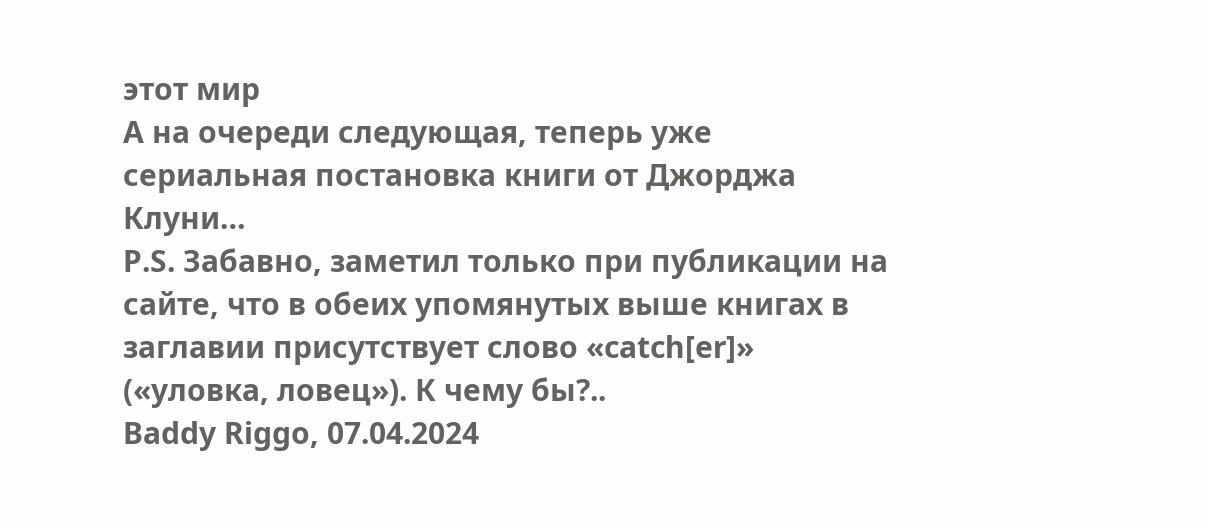этот мир
А на очереди следующая, теперь уже сериальная постановка книги от Джорджа Клуни…
P.S. Забавно, заметил только при публикации на сайте, что в обеих упомянутых выше книгах в заглавии присутствует слово «catch[er]» («уловка, ловец»). К чему бы?..
Baddy Riggo, 07.04.2024